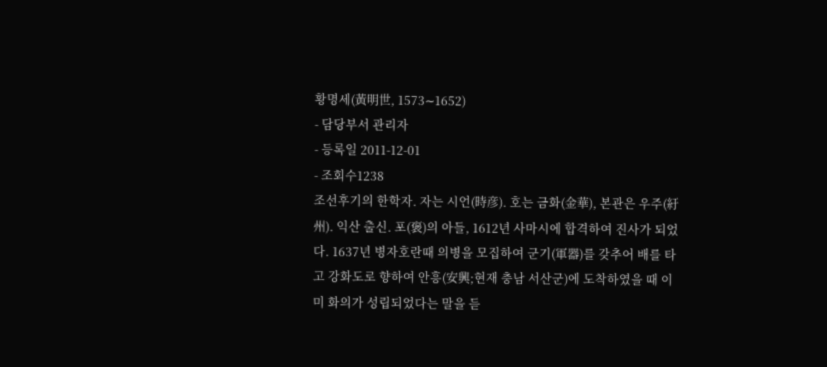황명세(黃明世, 1573∼1652)
- 담당부서 관리자
- 등록일 2011-12-01
- 조회수1238
조선후기의 한학자. 자는 시언(時彦). 호는 금화(金華), 본관은 우주(紆州). 익산 출신. 포(褒)의 아들, 1612년 사마시에 합격하여 진사가 되었다. 1637년 병자호란때 의병을 모집하여 군기(軍器)를 갖추어 배를 타고 강화도로 향하여 안흥(安興;현재 충남 서산군)에 도착하였을 때 이미 화의가 성립되었다는 말을 듣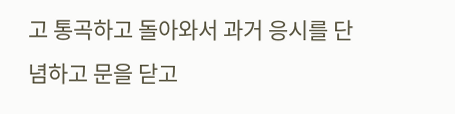고 통곡하고 돌아와서 과거 응시를 단념하고 문을 닫고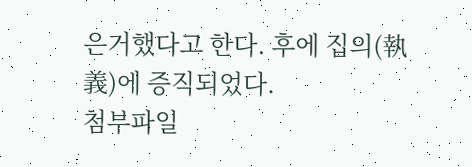은거했다고 한다. 후에 집의(執義)에 증직되었다.
첨부파일